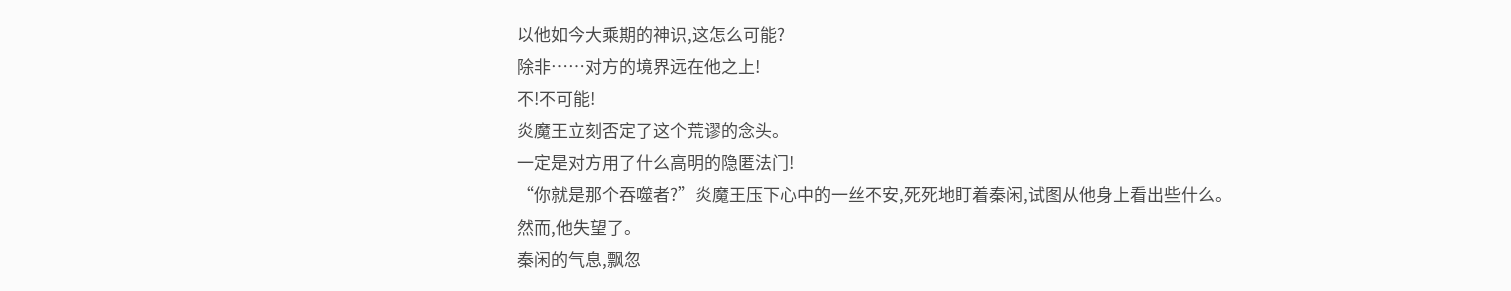以他如今大乘期的神识,这怎么可能?
除非……对方的境界远在他之上!
不!不可能!
炎魔王立刻否定了这个荒谬的念头。
一定是对方用了什么高明的隐匿法门!
“你就是那个吞噬者?”炎魔王压下心中的一丝不安,死死地盯着秦闲,试图从他身上看出些什么。
然而,他失望了。
秦闲的气息,飘忽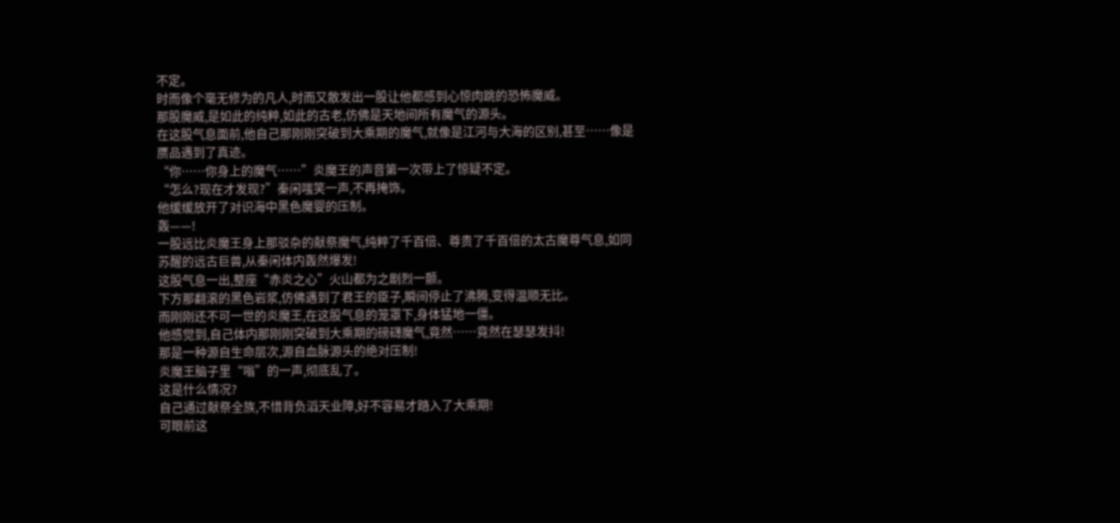不定。
时而像个毫无修为的凡人,时而又散发出一股让他都感到心惊肉跳的恐怖魔威。
那股魔威,是如此的纯粹,如此的古老,仿佛是天地间所有魔气的源头。
在这股气息面前,他自己那刚刚突破到大乘期的魔气,就像是江河与大海的区别,甚至……像是赝品遇到了真迹。
“你……你身上的魔气……”炎魔王的声音第一次带上了惊疑不定。
“怎么?现在才发现?”秦闲嗤笑一声,不再掩饰。
他缓缓放开了对识海中黑色魔婴的压制。
轰——!
一股远比炎魔王身上那驳杂的献祭魔气,纯粹了千百倍、尊贵了千百倍的太古魔尊气息,如同苏醒的远古巨兽,从秦闲体内轰然爆发!
这股气息一出,整座“赤炎之心”火山都为之剧烈一颤。
下方那翻滚的黑色岩浆,仿佛遇到了君王的臣子,瞬间停止了沸腾,变得温顺无比。
而刚刚还不可一世的炎魔王,在这股气息的笼罩下,身体猛地一僵。
他感觉到,自己体内那刚刚突破到大乘期的磅礴魔气,竟然……竟然在瑟瑟发抖!
那是一种源自生命层次,源自血脉源头的绝对压制!
炎魔王脑子里“嗡”的一声,彻底乱了。
这是什么情况?
自己通过献祭全族,不惜背负滔天业障,好不容易才踏入了大乘期!
可眼前这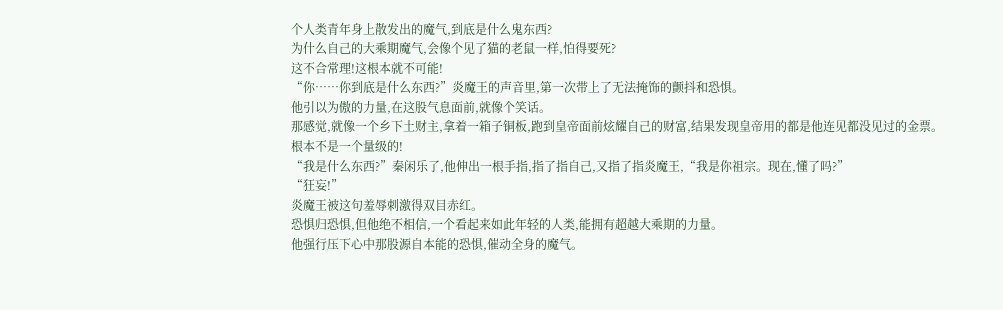个人类青年身上散发出的魔气,到底是什么鬼东西?
为什么自己的大乘期魔气,会像个见了猫的老鼠一样,怕得要死?
这不合常理!这根本就不可能!
“你……你到底是什么东西?”炎魔王的声音里,第一次带上了无法掩饰的颤抖和恐惧。
他引以为傲的力量,在这股气息面前,就像个笑话。
那感觉,就像一个乡下土财主,拿着一箱子铜板,跑到皇帝面前炫耀自己的财富,结果发现皇帝用的都是他连见都没见过的金票。
根本不是一个量级的!
“我是什么东西?”秦闲乐了,他伸出一根手指,指了指自己,又指了指炎魔王,“我是你祖宗。现在,懂了吗?”
“狂妄!”
炎魔王被这句羞辱刺激得双目赤红。
恐惧归恐惧,但他绝不相信,一个看起来如此年轻的人类,能拥有超越大乘期的力量。
他强行压下心中那股源自本能的恐惧,催动全身的魔气。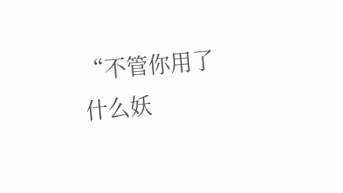“不管你用了什么妖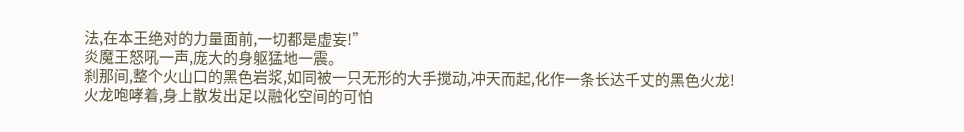法,在本王绝对的力量面前,一切都是虚妄!”
炎魔王怒吼一声,庞大的身躯猛地一震。
刹那间,整个火山口的黑色岩浆,如同被一只无形的大手搅动,冲天而起,化作一条长达千丈的黑色火龙!
火龙咆哮着,身上散发出足以融化空间的可怕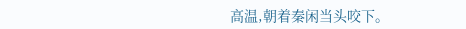高温,朝着秦闲当头咬下。